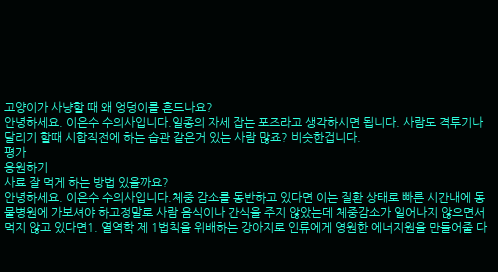고양이가 사냥할 때 왜 엉덩이를 흔드나요?
안녕하세요. 이은수 수의사입니다.일종의 자세 잡는 포즈라고 생각하시면 됩니다. 사람도 격투기나 달리기 할때 시합직전에 하는 습관 같은거 있는 사람 많죠? 비슷한겁니다.
평가
응원하기
사료 잘 먹게 하는 방법 있을까요?
안녕하세요. 이은수 수의사입니다.체중 감소를 동반하고 있다면 이는 질환 상태로 빠른 시간내에 동물병원에 가보셔야 하고정말로 사람 음식이나 간식을 주지 않았는데 체중감소가 일어나지 않으면서 먹지 않고 있다면1. 열역학 제 1법칙을 위배하는 강아지로 인류에게 영원한 에너지원을 만들어줄 다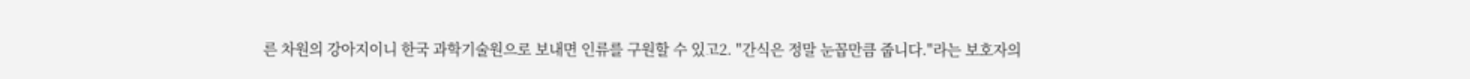른 차원의 강아지이니 한국 과학기술원으로 보내면 인류를 구원할 수 있고2. "간식은 정말 눈꼽만큼 줍니다."라는 보호자의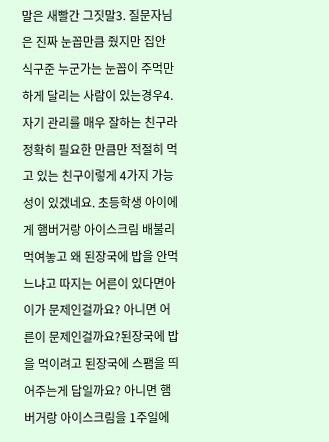말은 새빨간 그짓말3. 질문자님은 진짜 눈꼽만큼 줬지만 집안 식구준 누군가는 눈꼽이 주먹만하게 달리는 사람이 있는경우4. 자기 관리를 매우 잘하는 친구라 정확히 필요한 만큼만 적절히 먹고 있는 친구이렇게 4가지 가능성이 있겠네요. 초등학생 아이에게 햄버거랑 아이스크림 배불리 먹여놓고 왜 된장국에 밥을 안먹느냐고 따지는 어른이 있다면아이가 문제인걸까요? 아니면 어른이 문제인걸까요?된장국에 밥을 먹이려고 된장국에 스팸을 띄어주는게 답일까요? 아니면 햄버거랑 아이스크림을 1주일에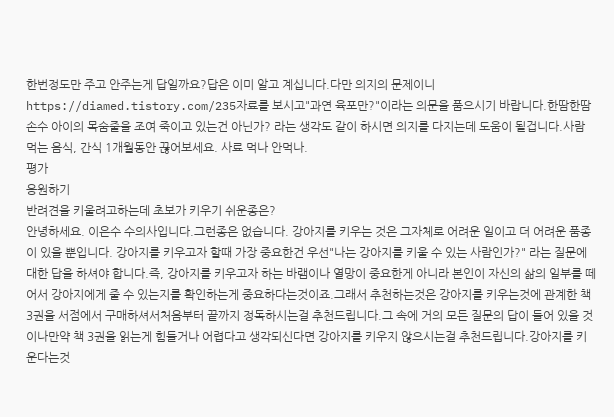한번정도만 주고 안주는게 답일까요?답은 이미 알고 계십니다.다만 의지의 문제이니https://diamed.tistory.com/235자료를 보시고"과연 육포만?"이라는 의문을 품으시기 바랍니다.한땀한땀 손수 아이의 목숨줄을 조여 죽이고 있는건 아닌가? 라는 생각도 같이 하시면 의지를 다지는데 도움이 될겁니다.사람 먹는 음식, 간식 1개월동안 끊어보세요. 사료 먹나 안먹나.
평가
응원하기
반려견을 키울려고하는데 초보가 키우기 쉬운종은?
안녕하세요. 이은수 수의사입니다.그런종은 없습니다. 강아지를 키우는 것은 그자체로 어려운 일이고 더 어려운 품종이 있을 뿐입니다. 강아지를 키우고자 할때 가장 중요한건 우선"나는 강아지를 키울 수 있는 사람인가?" 라는 질문에 대한 답을 하셔야 합니다.즉, 강아지를 키우고자 하는 바램이나 열망이 중요한게 아니라 본인이 자신의 삶의 일부를 떼어서 강아지에게 줄 수 있는지를 확인하는게 중요하다는것이죠.그래서 추천하는것은 강아지를 키우는것에 관계한 책 3권을 서점에서 구매하셔서처음부터 끝까지 정독하시는걸 추천드립니다.그 속에 거의 모든 질문의 답이 들어 있을 것이나만약 책 3권을 읽는게 힘들거나 어렵다고 생각되신다면 강아지를 키우지 않으시는걸 추천드립니다.강아지를 키운다는것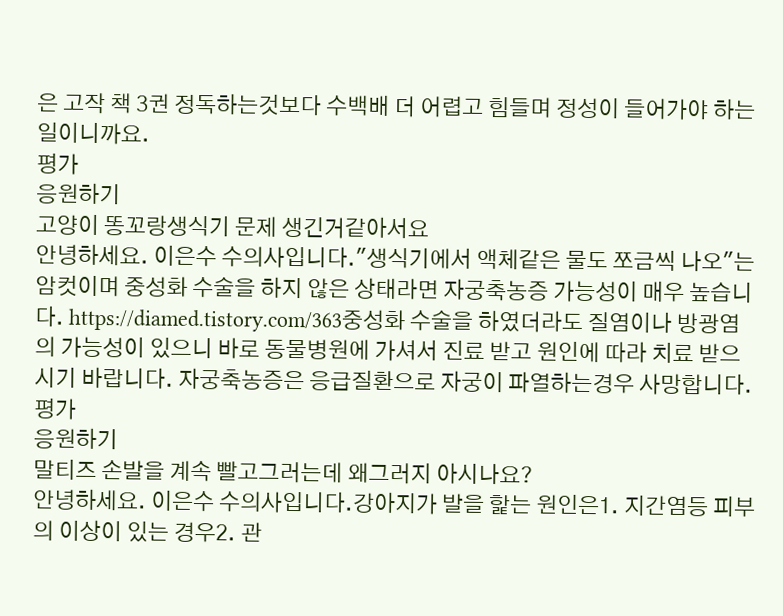은 고작 책 3권 정독하는것보다 수백배 더 어렵고 힘들며 정성이 들어가야 하는일이니까요.
평가
응원하기
고양이 똥꼬랑생식기 문제 생긴거같아서요
안녕하세요. 이은수 수의사입니다."생식기에서 액체같은 물도 쪼금씩 나오"는 암컷이며 중성화 수술을 하지 않은 상태라면 자궁축농증 가능성이 매우 높습니다. https://diamed.tistory.com/363중성화 수술을 하였더라도 질염이나 방광염의 가능성이 있으니 바로 동물병원에 가셔서 진료 받고 원인에 따라 치료 받으시기 바랍니다. 자궁축농증은 응급질환으로 자궁이 파열하는경우 사망합니다.
평가
응원하기
말티즈 손발을 계속 빨고그러는데 왜그러지 아시나요?
안녕하세요. 이은수 수의사입니다.강아지가 발을 핥는 원인은1. 지간염등 피부의 이상이 있는 경우2. 관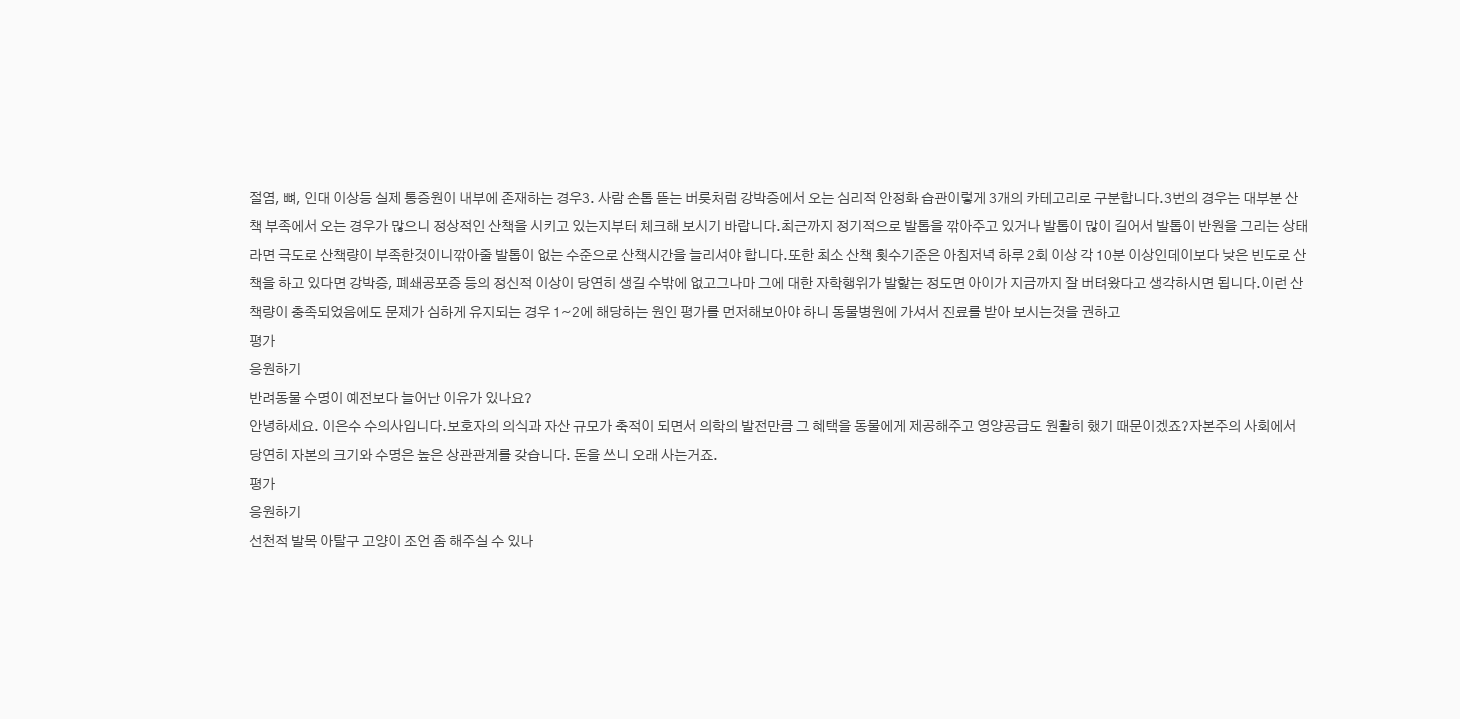절염, 뼈, 인대 이상등 실제 통증원이 내부에 존재하는 경우3. 사람 손톱 뜯는 버릇처럼 강박증에서 오는 심리적 안정화 습관이렇게 3개의 카테고리로 구분합니다.3번의 경우는 대부분 산책 부족에서 오는 경우가 많으니 정상적인 산책을 시키고 있는지부터 체크해 보시기 바랍니다.최근까지 정기적으로 발톱을 깎아주고 있거나 발톱이 많이 길어서 발톱이 반원을 그리는 상태라면 극도로 산책량이 부족한것이니깎아줄 발톱이 없는 수준으로 산책시간을 늘리셔야 합니다.또한 최소 산책 횟수기준은 아침저녁 하루 2회 이상 각 10분 이상인데이보다 낮은 빈도로 산책을 하고 있다면 강박증, 폐쇄공포증 등의 정신적 이상이 당연히 생길 수밖에 없고그나마 그에 대한 자학행위가 발핥는 정도면 아이가 지금까지 잘 버텨왔다고 생각하시면 됩니다.이런 산책량이 충족되었음에도 문제가 심하게 유지되는 경우 1~2에 해당하는 원인 평가를 먼저해보아야 하니 동물병원에 가셔서 진료를 받아 보시는것을 권하고
평가
응원하기
반려동물 수명이 예전보다 늘어난 이유가 있나요?
안녕하세요. 이은수 수의사입니다.보호자의 의식과 자산 규모가 축적이 되면서 의학의 발전만큼 그 혜택을 동물에게 제공해주고 영양공급도 원활히 했기 때문이겠죠?자본주의 사회에서 당연히 자본의 크기와 수명은 높은 상관관계를 갖습니다. 돈을 쓰니 오래 사는거죠.
평가
응원하기
선천적 발목 아탈구 고양이 조언 좀 해주실 수 있나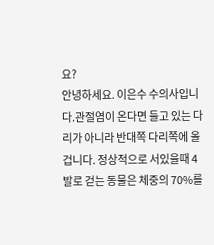요?
안녕하세요. 이은수 수의사입니다.관절염이 온다면 들고 있는 다리가 아니라 반대쪽 다리쪽에 올겁니다. 정상적으로 서있을때 4발로 걷는 동물은 체중의 70%를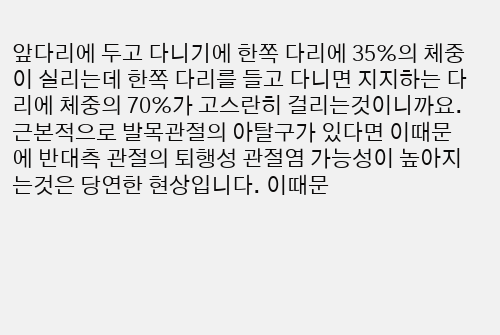앞다리에 두고 다니기에 한쪽 다리에 35%의 체중이 실리는데 한쪽 다리를 들고 다니면 지지하는 다리에 체중의 70%가 고스란히 걸리는것이니까요. 근본적으로 발목관절의 아탈구가 있다면 이때문에 반대측 관절의 퇴행성 관절염 가능성이 높아지는것은 당연한 현상입니다. 이때문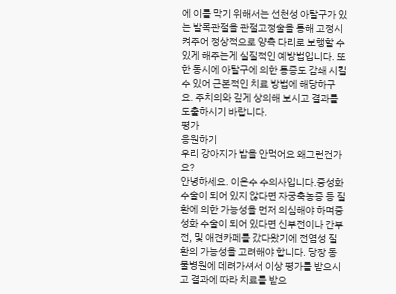에 이를 막기 위해서는 선천성 아탈구가 있는 발목관절을 관절고정술을 통해 고정시켜주어 정상적으로 양측 다리로 보행할 수 있게 해주는게 실질적인 예방법입니다. 또한 동시에 아탈구에 의한 통증도 감쇄 시킬 수 있어 근본적인 치료 방법에 해당하구요. 주치의와 깊게 상의해 보시고 결과를 도출하시기 바랍니다.
평가
응원하기
우리 강아지가 밥을 안먹어요 왜그런건가요?
안녕하세요. 이은수 수의사입니다.중성화 수술이 되어 있지 않다면 자궁축농증 등 질환에 의한 가능성을 먼저 의심해야 하며중성화 수술이 되어 있다면 신부전이나 간부전, 및 애견카페를 갔다왔기에 전염성 질환의 가능성을 고려해야 합니다. 당장 동물병원에 데려가셔서 이상 평가를 받으시고 결과에 따라 치료를 받으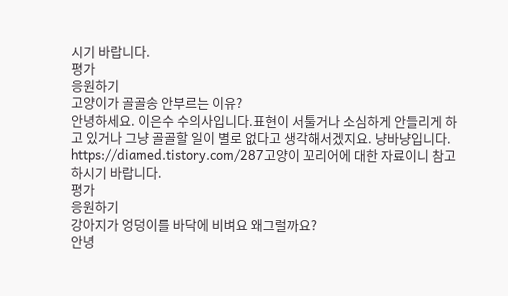시기 바랍니다.
평가
응원하기
고양이가 골골송 안부르는 이유?
안녕하세요. 이은수 수의사입니다.표현이 서툴거나 소심하게 안들리게 하고 있거나 그냥 골골할 일이 별로 없다고 생각해서겠지요. 냥바냥입니다. https://diamed.tistory.com/287고양이 꼬리어에 대한 자료이니 참고하시기 바랍니다.
평가
응원하기
강아지가 엉덩이를 바닥에 비벼요 왜그럴까요?
안녕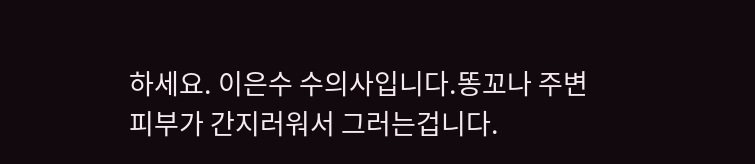하세요. 이은수 수의사입니다.똥꼬나 주변 피부가 간지러워서 그러는겁니다.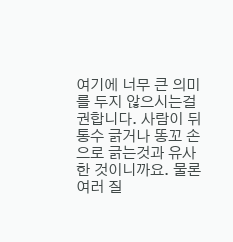여기에 너무 큰 의미를 두지 않으시는걸 권합니다. 사람이 뒤통수 긁거나 똥꼬 손으로 긁는것과 유사한 것이니까요. 물론 여러 질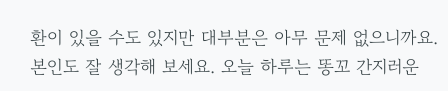환이 있을 수도 있지만 대부분은 아무 문제 없으니까요. 본인도 잘 생각해 보세요. 오늘 하루는 똥꼬 간지러운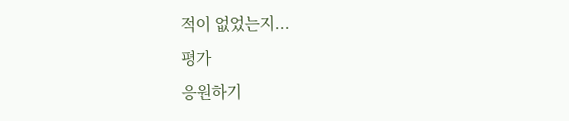적이 없었는지...
평가
응원하기